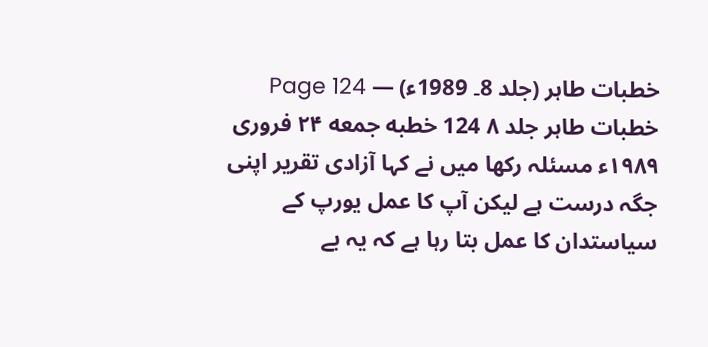خطبات طاہر (جلد 8۔ 1989ء) — Page 124
خطبات طاہر جلد ۸ 124 خطبه جمعه ۲۴ فروری ۱۹۸۹ء مسئلہ رکھا میں نے کہا آزادی تقریر اپنی جگہ درست ہے لیکن آپ کا عمل یورپ کے سیاستدان کا عمل بتا رہا ہے کہ یہ بے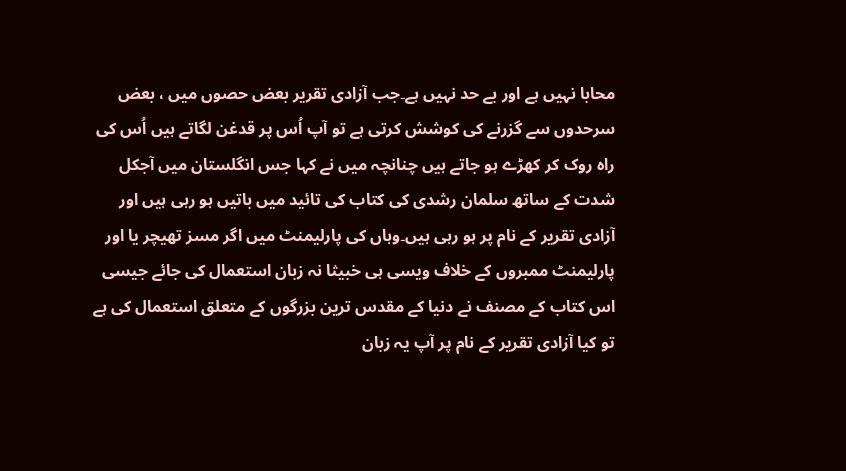محابا نہیں ہے اور بے حد نہیں ہے۔جب آزادی تقریر بعض حصوں میں ، بعض سرحدوں سے گزرنے کی کوشش کرتی ہے تو آپ اُس پر قدغن لگاتے ہیں اُس کی راہ روک کر کھڑے ہو جاتے ہیں چنانچہ میں نے کہا جس انگلستان میں آجکل شدت کے ساتھ سلمان رشدی کی کتاب کی تائید میں باتیں ہو رہی ہیں اور آزادی تقریر کے نام پر ہو رہی ہیں۔وہاں کی پارلیمنٹ میں اگر مسز تھیچر یا اور پارلیمنٹ ممبروں کے خلاف ویسی ہی خبیثا نہ زبان استعمال کی جائے جیسی اس کتاب کے مصنف نے دنیا کے مقدس ترین بزرگوں کے متعلق استعمال کی ہے تو کیا آزادی تقریر کے نام پر آپ یہ زبان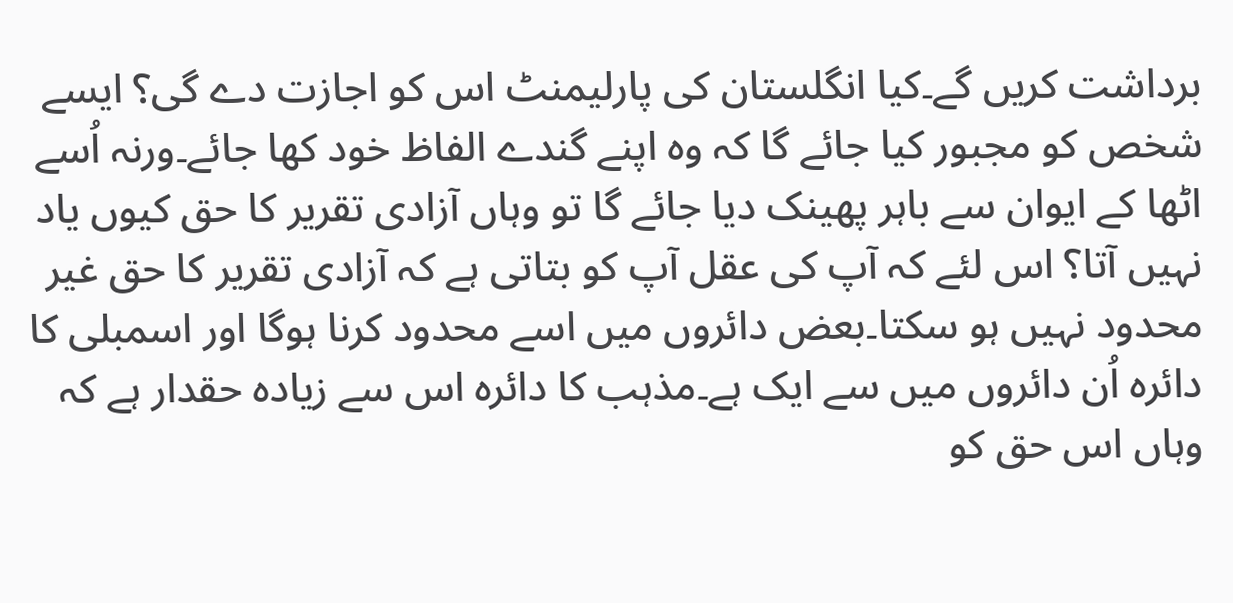برداشت کریں گے۔کیا انگلستان کی پارلیمنٹ اس کو اجازت دے گی؟ ایسے شخص کو مجبور کیا جائے گا کہ وہ اپنے گندے الفاظ خود کھا جائے۔ورنہ اُسے اٹھا کے ایوان سے باہر پھینک دیا جائے گا تو وہاں آزادی تقریر کا حق کیوں یاد نہیں آتا؟ اس لئے کہ آپ کی عقل آپ کو بتاتی ہے کہ آزادی تقریر کا حق غیر محدود نہیں ہو سکتا۔بعض دائروں میں اسے محدود کرنا ہوگا اور اسمبلی کا دائرہ اُن دائروں میں سے ایک ہے۔مذہب کا دائرہ اس سے زیادہ حقدار ہے کہ وہاں اس حق کو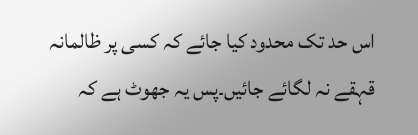اس حد تک محدود کیا جائے کہ کسی پر ظالمانہ قہقے نہ لگائے جائیں۔پس یہ جھوٹ ہے کہ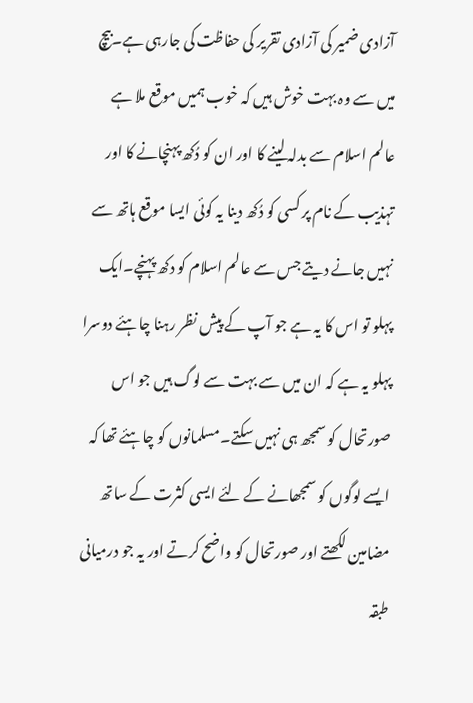آزادی ضمیر کی آزادی تقریر کی حفاظت کی جارہی ہے۔بیچ میں سے وہ بہت خوش ہیں کہ خوب ہمیں موقع ملا ہے عالم اسلام سے بدلہ لینے کا اور ان کو دُکھ پہنچانے کا اور تہذیب کے نام پر کسی کو دُکھ دینا یہ کوئی ایسا موقع ہاتھ سے نہیں جانے دیتے جس سے عالم اسلام کو دکھ پہنچے۔ایک پہلو تو اس کا یہ ہے جو آپ کے پیش نظر رہنا چاہئے دوسرا پہلو یہ ہے کہ ان میں سے بہت سے لوگ ہیں جو اس صورتحال کو سمجھ ہی نہیں سکتے۔مسلمانوں کو چاہئے تھا کہ ایسے لوگوں کو سمجھانے کے لئے ایسی کثرت کے ساتھ مضامین لکھتے اور صورتحال کو واضح کرتے اور یہ جو درمیانی طبقہ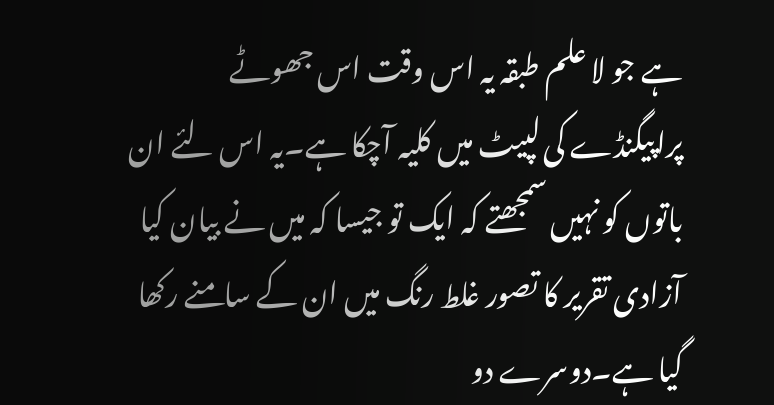ہے جو لا علم طبقہ یہ اس وقت اس جھوٹے پراپیگنڈے کی لپیٹ میں کلیہ آچکا ہے۔یہ اس لئے ان باتوں کو نہیں سمجھتے کہ ایک تو جیسا کہ میں نے بیان کیا آزادی تقریر کا تصور غلط رنگ میں ان کے سامنے رکھا گیا ہے۔دوسرے دو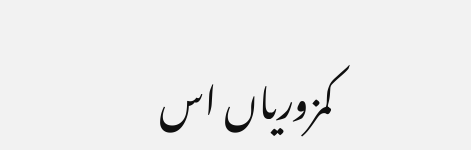کمزوریاں اس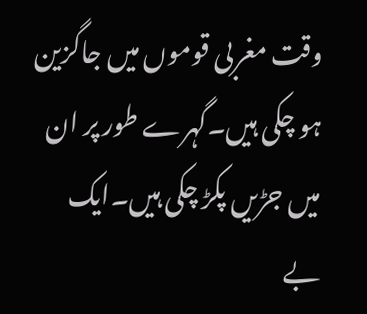وقت مغربی قوموں میں جاگزین ہو چکی ہیں۔گہرے طور پر ان میں جڑیں پکڑ چکی ہیں۔ایک بے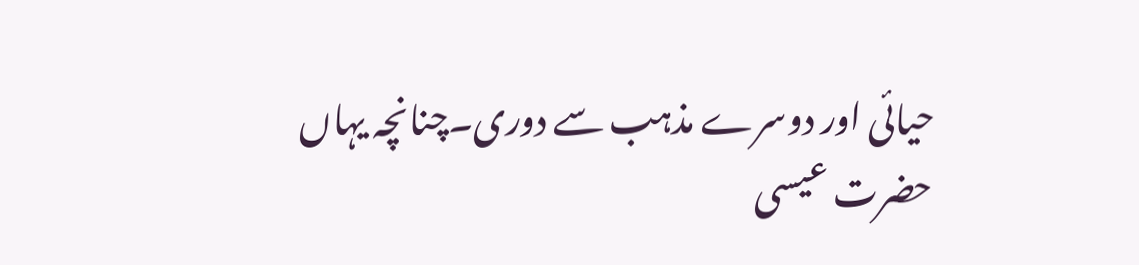حیائی اور دوسرے مذہب سے دوری۔چنانچہ یہاں حضرت عیسی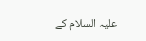علیہ السلام کے